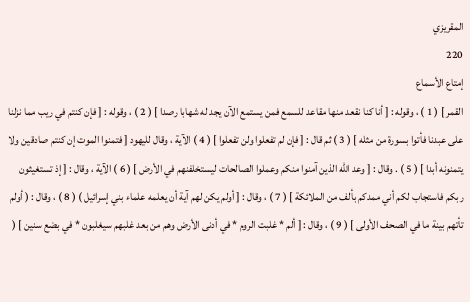المقريزي
220
إمتاع الأسماع
القمر ] ( 1 ) ، وقوله : [ أنا كنا نقعد منها مقاعد للسمع فمن يستمع الآن يجد له شهابا رصدا ] ( 2 ) ، وقوله : [ فإن كنتم في ريب مما نزلنا على عبدنا فأتوا بسورة من مثله ] ( 3 ) ثم قال : [ فإن لم تفعلوا ولن تفعلوا ] ( 4 ) الآية ، وقال لليهود [ فتمنوا الموت إن كنتم صادقين ولا يتمنونه أبدا ] ( 5 ) . وقال : [ وعد الله الذين آمنوا منكم وعملوا الصالحات ليستخلفنهم في الأرض ] ( 6 ) الآية ، وقال : [ إذ تستغيثون ربكم فاستجاب لكم أني ممدكم بألف من الملائكة ] ( 7 ) ، وقال : [ أولم يكن لهم آية أن يعلمه علماء بني إسرائيل ) ( 8 ) ، وقال : ( أولم تأتهم بينة ما في الصحف الأولى ] ( 9 ) ، وقال : [ ألم * غلبت الروم * في أدنى الأرض وهم من بعد غلبهم سيغلبون * في بضع سنين ] (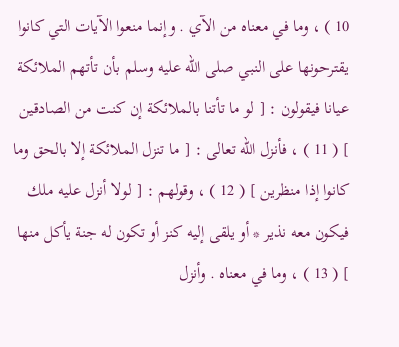10 ) ، وما في معناه من الآي . وإنما منعوا الآيات التي كانوا يقترحونها على النبي صلى الله عليه وسلم بأن تأتهم الملائكة عيانا فيقولون : [ لو ما تأتنا بالملائكة إن كنت من الصادقين ] ( 11 ) ، فأنزل الله تعالى : [ ما تنزل الملائكة إلا بالحق وما كانوا إذا منظرين ] ( 12 ) ، وقولهم : [ لولا أنزل عليه ملك فيكون معه نذير * أو يلقى إليه كنز أو تكون له جنة يأكل منها ] ( 13 ) ، وما في معناه . وأنزل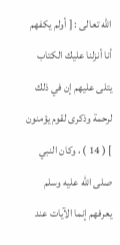الله تعالى : [ أولم يكفهم أنا أنزلنا عليك الكتاب يتلى عليهم إن في ذلك لرحمة وذكرى لقوم يؤمنون ] ( 14 ) ، وكان النبي صلى الله عليه وسلم يعرفهم إنما الآيات عند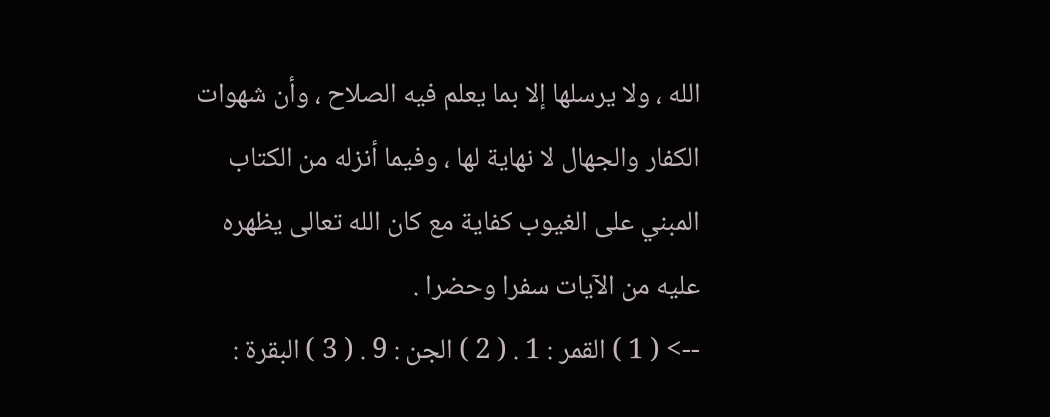الله ، ولا يرسلها إلا بما يعلم فيه الصلاح ، وأن شهوات الكفار والجهال لا نهاية لها ، وفيما أنزله من الكتاب المبني على الغيوب كفاية مع كان الله تعالى يظهره عليه من الآيات سفرا وحضرا .
--> ( 1 ) القمر : 1 . ( 2 ) الجن : 9 . ( 3 ) البقرة :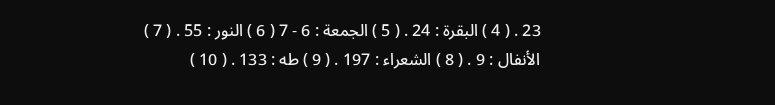23 . ( 4 ) البقرة : 24 . ( 5 ) الجمعة : 6 - 7 ( 6 ) النور : 55 . ( 7 ) الأنفال : 9 . ( 8 ) الشعراء : 197 . ( 9 ) طه : 133 . ( 10 )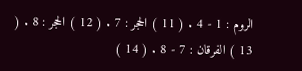الروم : 1 - 4 . ( 11 ) الحجر : 7 . ( 12 ) الحجر : 8 . ( 13 ) الفرقان : 7 - 8 . ( 14 )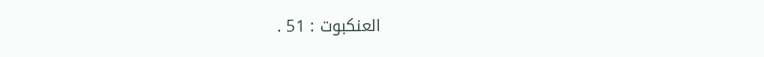العنكبوت : 51 .